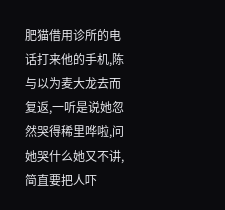肥猫借用诊所的电话打来他的手机,陈与以为麦大龙去而复返,一听是说她忽然哭得稀里哗啦,问她哭什么她又不讲,简直要把人吓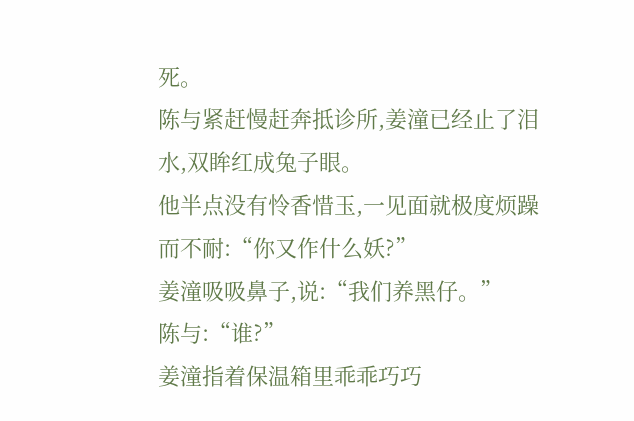死。
陈与紧赶慢赶奔抵诊所,姜潼已经止了泪水,双眸红成兔子眼。
他半点没有怜香惜玉,一见面就极度烦躁而不耐:“你又作什么妖?”
姜潼吸吸鼻子,说:“我们养黑仔。”
陈与:“谁?”
姜潼指着保温箱里乖乖巧巧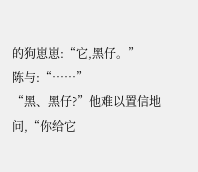的狗崽崽:“它,黑仔。”
陈与:“……”
“黑、黑仔?”他难以置信地问,“你给它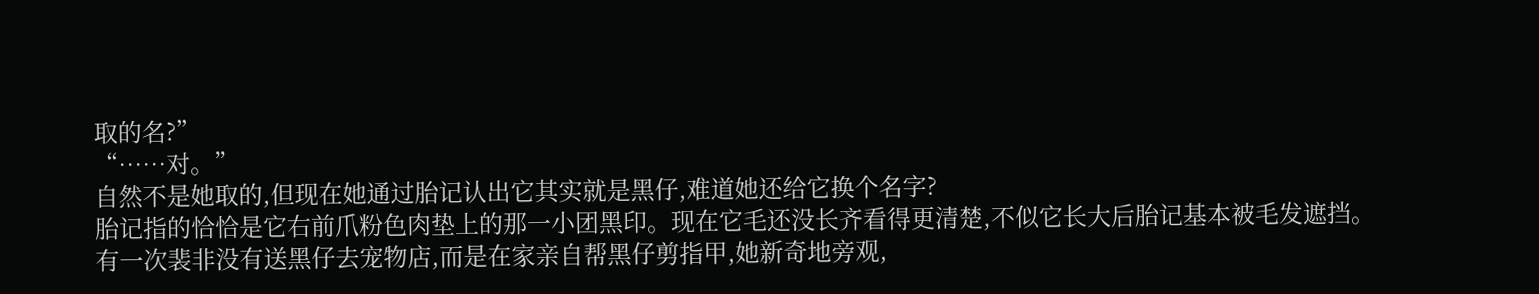取的名?”
“……对。”
自然不是她取的,但现在她通过胎记认出它其实就是黑仔,难道她还给它换个名字?
胎记指的恰恰是它右前爪粉色肉垫上的那一小团黑印。现在它毛还没长齐看得更清楚,不似它长大后胎记基本被毛发遮挡。
有一次裴非没有送黑仔去宠物店,而是在家亲自帮黑仔剪指甲,她新奇地旁观,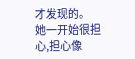才发现的。
她一开始很担心,担心像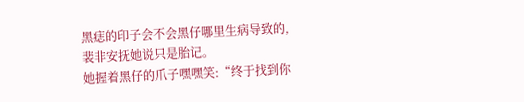黑痣的印子会不会黑仔哪里生病导致的,裴非安抚她说只是胎记。
她握着黑仔的爪子嘿嘿笑:“终于找到你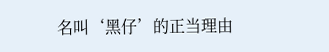名叫‘黑仔’的正当理由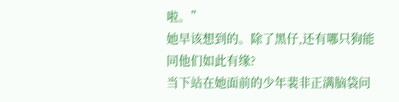啦。”
她早该想到的。除了黑仔,还有哪只狗能同他们如此有缘?
当下站在她面前的少年裴非正满脑袋问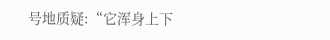号地质疑:“它浑身上下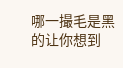哪一撮毛是黑的让你想到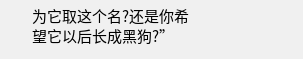为它取这个名?还是你希望它以后长成黑狗?”